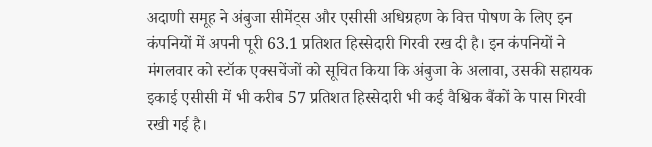अदाणी समूह ने अंबुजा सीमेंट्स और एसीसी अधिग्रहण के वित्त पोषण के लिए इन कंपनियों में अपनी पूरी 63.1 प्रतिशत हिस्सेदारी गिरवी रख दी है। इन कंपनियों ने मंगलवार को स्टॉक एक्सचेंजों को सूचित किया कि अंबुजा के अलावा, उसकी सहायक इकाई एसीसी में भी करीब 57 प्रतिशत हिस्सेदारी भी कई वैश्विक बैंकों के पास गिरवी रखी गई है।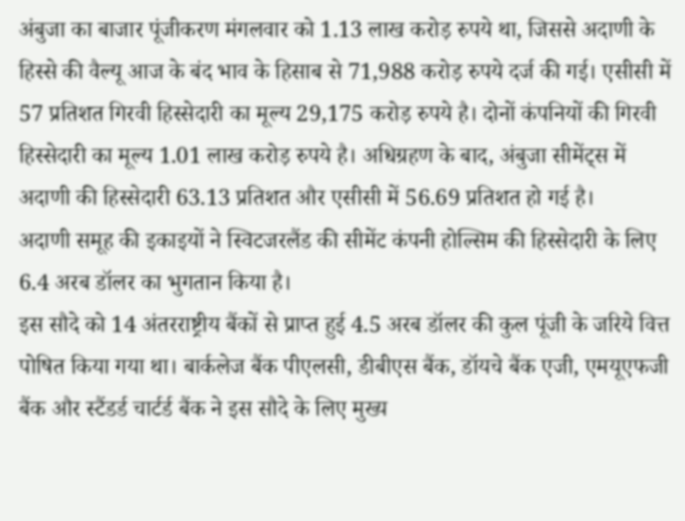अंबुजा का बाजार पूंजीकरण मंगलवार को 1.13 लाख करोड़ रुपये था, जिससे अदाणी के हिस्से की वैल्यू आज के बंद भाव के हिसाब से 71,988 करोड़ रुपये दर्ज की गई। एसीसी में 57 प्रतिशत गिरवी हिस्सेदारी का मूल्य 29,175 करोड़ रुपये है। दोनों कंपनियों की गिरवी हिस्सेदारी का मूल्य 1.01 लाख करोड़ रुपये है। अधिग्रहण के बाद, अंबुजा सीमेंट्स में अदाणी की हिस्सेदारी 63.13 प्रतिशत और एसीसी में 56.69 प्रतिशत हो गई है।
अदाणी समूह की इकाइयों ने स्विटजरलैंड की सीमेंट कंपनी होल्सिम की हिस्सेदारी के लिए 6.4 अरब डॉलर का भुगतान किया है।
इस सौदे को 14 अंतरराष्ट्रीय बैंकों से प्राप्त हुई 4.5 अरब डॉलर की कुल पूंजी के जरिये वित्त पोषित किया गया था। बार्कलेज बैंक पीएलसी, डीबीएस बैंक, डॉयचे बैंक एजी, एमयूएफजी बैंक और स्टैंडर्ड चार्टर्ड बैंक ने इस सौदे के लिए मुख्य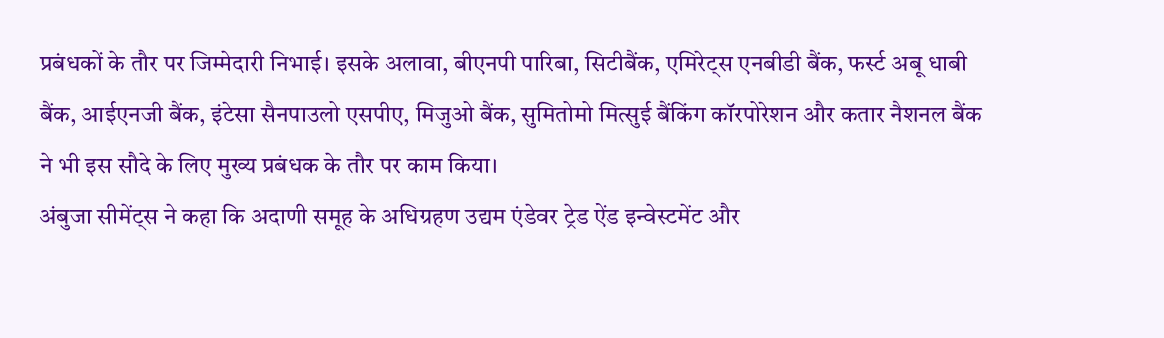प्रबंधकों के तौर पर जिम्मेदारी निभाई। इसके अलावा, बीएनपी पारिबा, सिटीबैंक, एमिरेट्स एनबीडी बैंक, फर्स्ट अबू धाबी बैंक, आईएनजी बैंक, इंटेसा सैनपाउलो एसपीए, मिजुओ बैंक, सुमितोमो मित्सुई बैंकिंग कॉरपोरेशन और कतार नैशनल बैंक ने भी इस सौदे के लिए मुख्य प्रबंधक के तौर पर काम किया।
अंबुजा सीमेंट्स ने कहा कि अदाणी समूह के अधिग्रहण उद्यम एंडेवर ट्रेड ऐंड इन्वेस्टमेंट और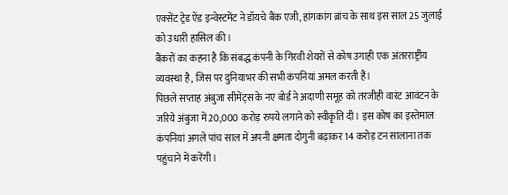एक्सेंट ट्रेड ऐंड इन्वेस्टमेंट ने डॉयचे बैंक एजी, हांगकांग ब्रांच के साथ इस साल 25 जुलाई को उधारी हासिल की।
बैंकरों का कहना है कि संबद्ध कंपनी के गिरवी शेयरों से कोष उगाही एक अंतरराष्ट्रीय व्यवस्था है, जिस पर दुनियाभर की सभी कंपनियां अमल करती हैं।
पिछले सप्ताह अंबुजा सीमेंट्स के नए बोर्ड ने अदाणी समूह को तरजीही वारंट आवंटन के जरिये अंबुजा में 20,000 करोड़ रुपये लगाने को स्वीकृति दी। इस कोष का इस्तेमाल कंपनियां अगले पांच साल में अपनी क्षमता दोगुनी बढ़ाकर 14 करोड़ टन सालाना तक पहुंचाने में करेंगी।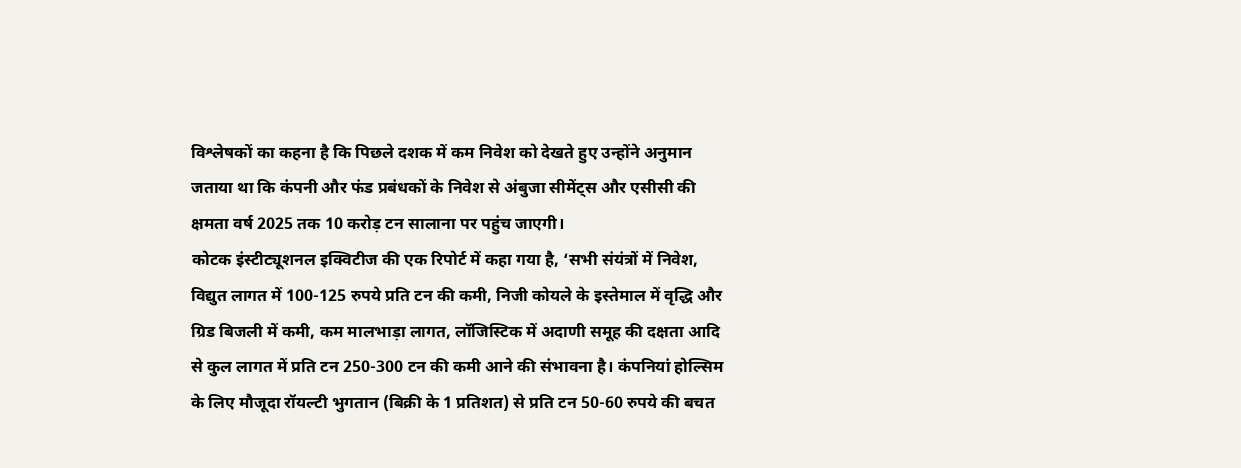विश्लेषकों का कहना है कि पिछले दशक में कम निवेश को देखते हुए उन्होंने अनुमान जताया था कि कंपनी और फंड प्रबंधकों के निवेश से अंबुजा सीमेंट्स और एसीसी की क्षमता वर्ष 2025 तक 10 करोड़ टन सालाना पर पहुंच जाएगी।
कोटक इंस्टीट्यूशनल इक्विटीज की एक रिपोर्ट में कहा गया है, ‘सभी संयंत्रों में निवेश, विद्युत लागत में 100-125 रुपये प्रति टन की कमी, निजी कोयले के इस्तेमाल में वृद्धि और ग्रिड बिजली में कमी, कम मालभाड़ा लागत, लॉजिस्टिक में अदाणी समूह की दक्षता आदि से कुल लागत में प्रति टन 250-300 टन की कमी आने की संभावना है। कंपनियां होल्सिम के लिए मौजूदा रॉयल्टी भुगतान (बिक्री के 1 प्रतिशत) से प्रति टन 50-60 रुपये की बचत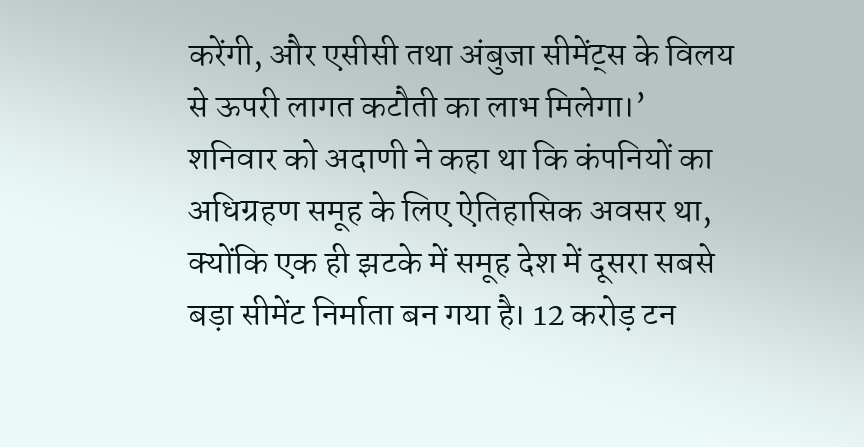करेंगी, और एसीसी तथा अंबुजा सीमेंट्स के विलय से ऊपरी लागत कटौती का लाभ मिलेगा।’
शनिवार को अदाणी ने कहा था कि कंपनियों का अधिग्रहण समूह के लिए ऐतिहासिक अवसर था, क्योंकि एक ही झटके में समूह देश में दूसरा सबसे बड़ा सीमेंट निर्माता बन गया है। 12 करोड़ टन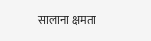सालाना क्षमता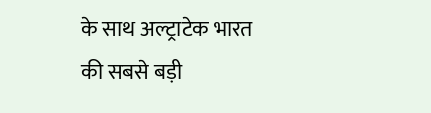के साथ अल्ट्राटेक भारत की सबसे बड़ी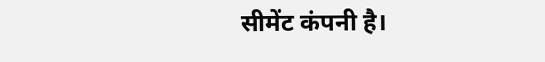सीमेंट कंपनी है।